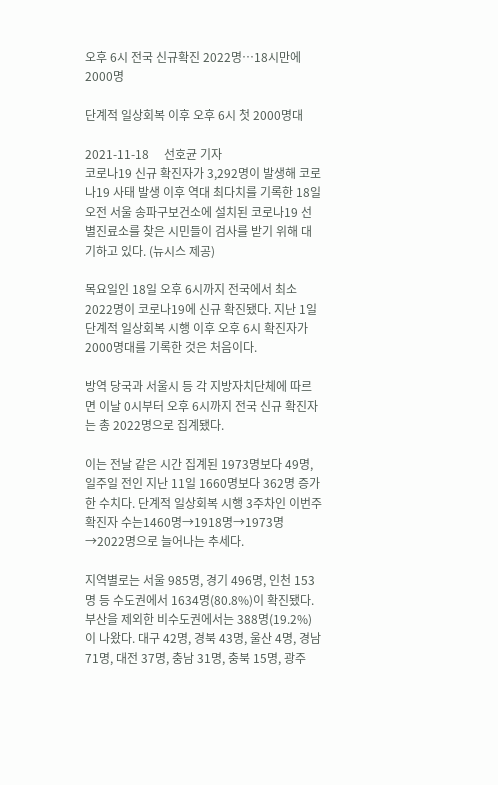오후 6시 전국 신규확진 2022명…18시만에 2000명

단계적 일상회복 이후 오후 6시 첫 2000명대

2021-11-18     선호균 기자
코로나19 신규 확진자가 3,292명이 발생해 코로나19 사태 발생 이후 역대 최다치를 기록한 18일 오전 서울 송파구보건소에 설치된 코로나19 선별진료소를 찾은 시민들이 검사를 받기 위해 대기하고 있다. (뉴시스 제공)

목요일인 18일 오후 6시까지 전국에서 최소 2022명이 코로나19에 신규 확진됐다. 지난 1일 단계적 일상회복 시행 이후 오후 6시 확진자가 2000명대를 기록한 것은 처음이다.

방역 당국과 서울시 등 각 지방자치단체에 따르면 이날 0시부터 오후 6시까지 전국 신규 확진자는 총 2022명으로 집계됐다.

이는 전날 같은 시간 집계된 1973명보다 49명, 일주일 전인 지난 11일 1660명보다 362명 증가한 수치다. 단계적 일상회복 시행 3주차인 이번주 확진자 수는1460명→1918명→1973명→2022명으로 늘어나는 추세다.

지역별로는 서울 985명, 경기 496명, 인천 153명 등 수도권에서 1634명(80.8%)이 확진됐다. 부산을 제외한 비수도권에서는 388명(19.2%)이 나왔다. 대구 42명, 경북 43명, 울산 4명, 경남 71명, 대전 37명, 충남 31명, 충북 15명, 광주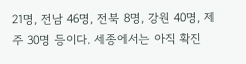21명, 전남 46명, 전북 8명, 강원 40명, 제주 30명 등이다. 세종에서는 아직 확진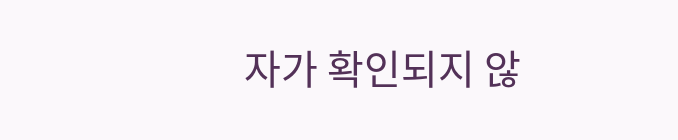자가 확인되지 않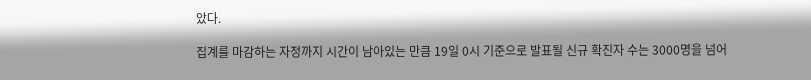았다.

집계를 마감하는 자정까지 시간이 남아있는 만큼 19일 0시 기준으로 발표될 신규 확진자 수는 3000명을 넘어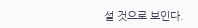설 것으로 보인다.